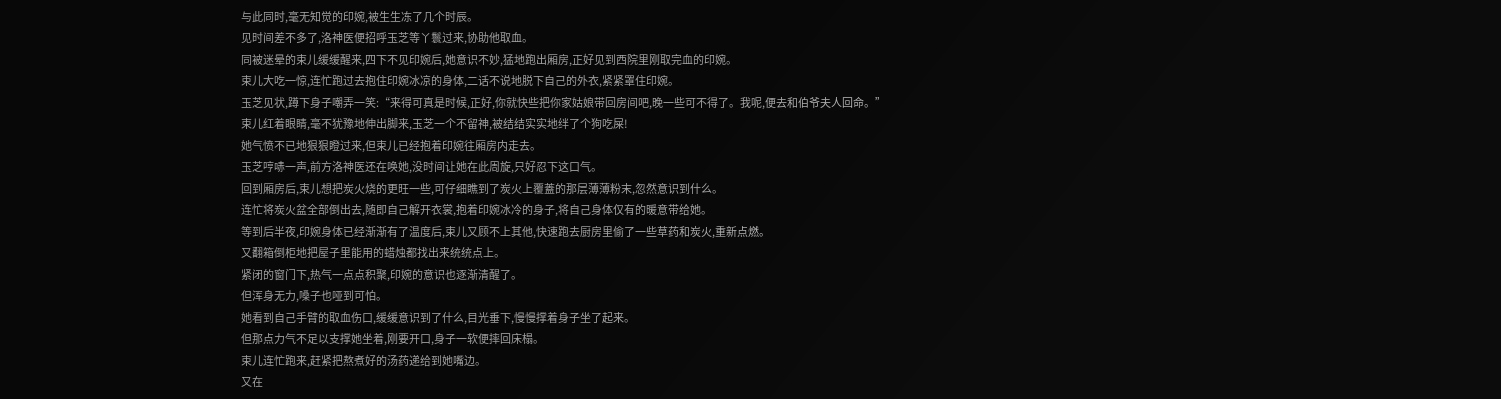与此同时,毫无知觉的印婉,被生生冻了几个时辰。
见时间差不多了,洛神医便招呼玉芝等丫鬟过来,协助他取血。
同被迷晕的束儿缓缓醒来,四下不见印婉后,她意识不妙,猛地跑出厢房,正好见到西院里刚取完血的印婉。
束儿大吃一惊,连忙跑过去抱住印婉冰凉的身体,二话不说地脱下自己的外衣,紧紧罩住印婉。
玉芝见状,蹲下身子嘲弄一笑:“来得可真是时候,正好,你就快些把你家姑娘带回房间吧,晚一些可不得了。我呢,便去和伯爷夫人回命。”
束儿红着眼睛,毫不犹豫地伸出脚来,玉芝一个不留神,被结结实实地绊了个狗吃屎!
她气愤不已地狠狠瞪过来,但束儿已经抱着印婉往厢房内走去。
玉芝哼哧一声,前方洛神医还在唤她,没时间让她在此周旋,只好忍下这口气。
回到厢房后,束儿想把炭火烧的更旺一些,可仔细瞧到了炭火上覆蓋的那层薄薄粉末,忽然意识到什么。
连忙将炭火盆全部倒出去,随即自己解开衣裳,抱着印婉冰冷的身子,将自己身体仅有的暖意带给她。
等到后半夜,印婉身体已经渐渐有了温度后,束儿又顾不上其他,快速跑去厨房里偷了一些草药和炭火,重新点燃。
又翻箱倒柜地把屋子里能用的蜡烛都找出来统统点上。
紧闭的窗门下,热气一点点积聚,印婉的意识也逐渐清醒了。
但浑身无力,嗓子也哑到可怕。
她看到自己手臂的取血伤口,缓缓意识到了什么,目光垂下,慢慢撑着身子坐了起来。
但那点力气不足以支撑她坐着,刚要开口,身子一软便摔回床榻。
束儿连忙跑来,赶紧把熬煮好的汤药递给到她嘴边。
又在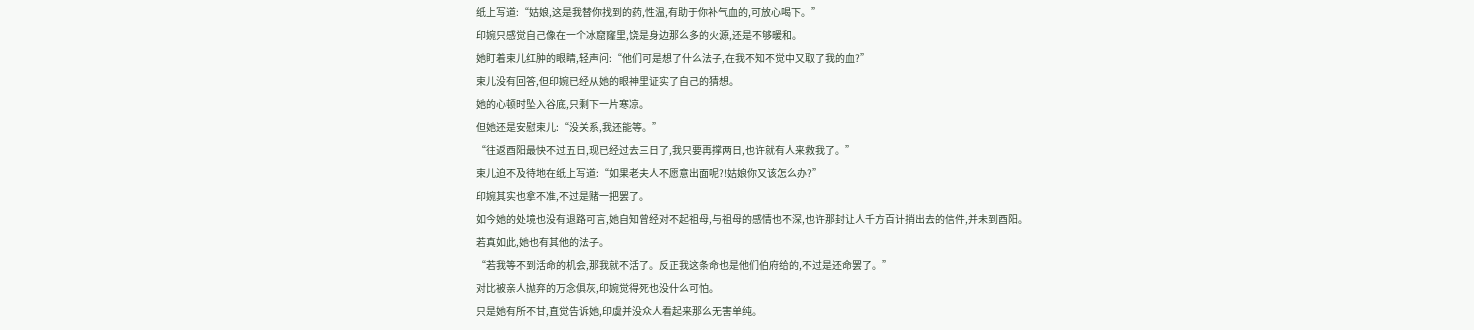纸上写道:“姑娘,这是我替你找到的药,性温,有助于你补气血的,可放心喝下。”
印婉只感觉自己像在一个冰窟窿里,饶是身边那么多的火源,还是不够暖和。
她盯着束儿红肿的眼睛,轻声问:“他们可是想了什么法子,在我不知不觉中又取了我的血?”
束儿没有回答,但印婉已经从她的眼神里证实了自己的猜想。
她的心顿时坠入谷底,只剩下一片寒凉。
但她还是安慰束儿:“没关系,我还能等。”
“往返酉阳最快不过五日,现已经过去三日了,我只要再撑两日,也许就有人来救我了。”
束儿迫不及待地在纸上写道:“如果老夫人不愿意出面呢?!姑娘你又该怎么办?”
印婉其实也拿不准,不过是赌一把罢了。
如今她的处境也没有退路可言,她自知曾经对不起祖母,与祖母的感情也不深,也许那封让人千方百计捎出去的信件,并未到酉阳。
若真如此,她也有其他的法子。
“若我等不到活命的机会,那我就不活了。反正我这条命也是他们伯府给的,不过是还命罢了。”
对比被亲人抛弃的万念俱灰,印婉觉得死也没什么可怕。
只是她有所不甘,直觉告诉她,印虞并没众人看起来那么无害单纯。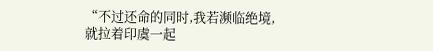“不过还命的同时,我若濒临绝境,就拉着印虞一起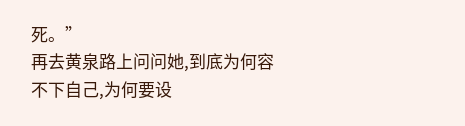死。”
再去黄泉路上问问她,到底为何容不下自己,为何要设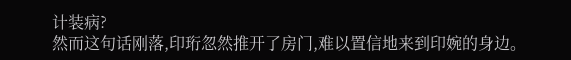计装病?
然而这句话刚落,印珩忽然推开了房门,难以置信地来到印婉的身边。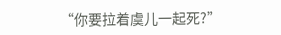“你要拉着虞儿一起死?”